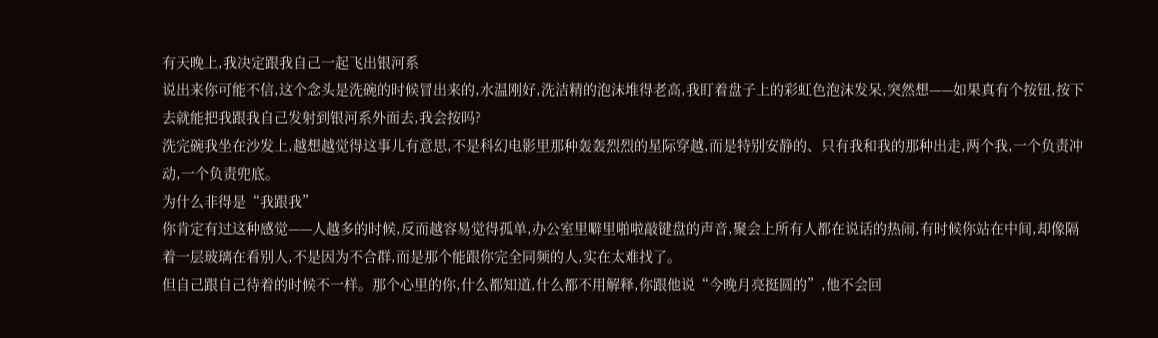有天晚上,我决定跟我自己一起飞出银河系
说出来你可能不信,这个念头是洗碗的时候冒出来的,水温刚好,洗洁精的泡沫堆得老高,我盯着盘子上的彩虹色泡沫发呆,突然想——如果真有个按钮,按下去就能把我跟我自己发射到银河系外面去,我会按吗?
洗完碗我坐在沙发上,越想越觉得这事儿有意思,不是科幻电影里那种轰轰烈烈的星际穿越,而是特别安静的、只有我和我的那种出走,两个我,一个负责冲动,一个负责兜底。
为什么非得是“我跟我”
你肯定有过这种感觉——人越多的时候,反而越容易觉得孤单,办公室里噼里啪啦敲键盘的声音,聚会上所有人都在说话的热闹,有时候你站在中间,却像隔着一层玻璃在看别人,不是因为不合群,而是那个能跟你完全同频的人,实在太难找了。
但自己跟自己待着的时候不一样。那个心里的你,什么都知道,什么都不用解释,你跟他说“今晚月亮挺圆的”,他不会回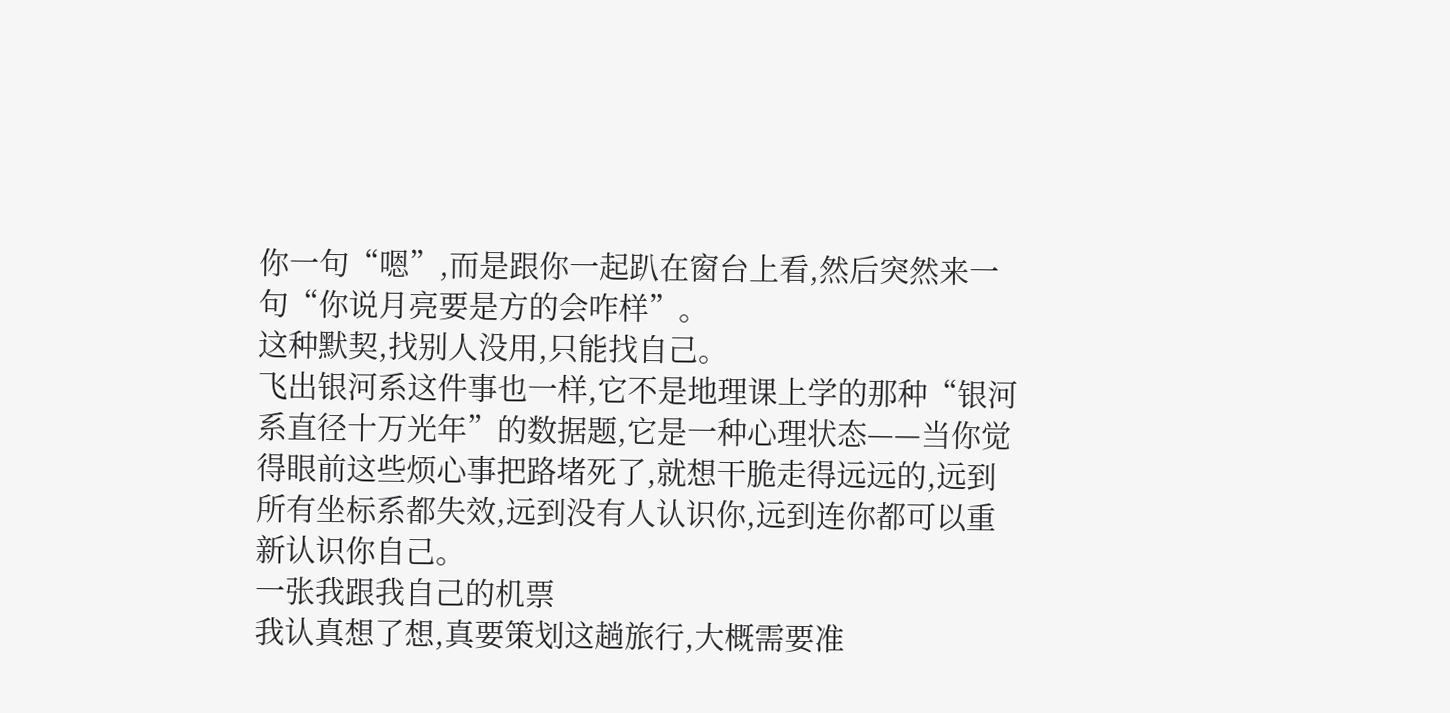你一句“嗯”,而是跟你一起趴在窗台上看,然后突然来一句“你说月亮要是方的会咋样”。
这种默契,找别人没用,只能找自己。
飞出银河系这件事也一样,它不是地理课上学的那种“银河系直径十万光年”的数据题,它是一种心理状态——当你觉得眼前这些烦心事把路堵死了,就想干脆走得远远的,远到所有坐标系都失效,远到没有人认识你,远到连你都可以重新认识你自己。
一张我跟我自己的机票
我认真想了想,真要策划这趟旅行,大概需要准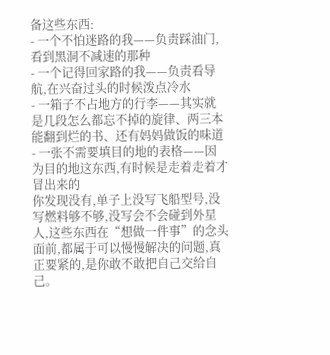备这些东西:
- 一个不怕迷路的我——负责踩油门,看到黑洞不减速的那种
- 一个记得回家路的我——负责看导航,在兴奋过头的时候泼点冷水
- 一箱子不占地方的行李——其实就是几段怎么都忘不掉的旋律、两三本能翻到烂的书、还有妈妈做饭的味道
- 一张不需要填目的地的表格——因为目的地这东西,有时候是走着走着才冒出来的
你发现没有,单子上没写飞船型号,没写燃料够不够,没写会不会碰到外星人,这些东西在“想做一件事”的念头面前,都属于可以慢慢解决的问题,真正要紧的,是你敢不敢把自己交给自己。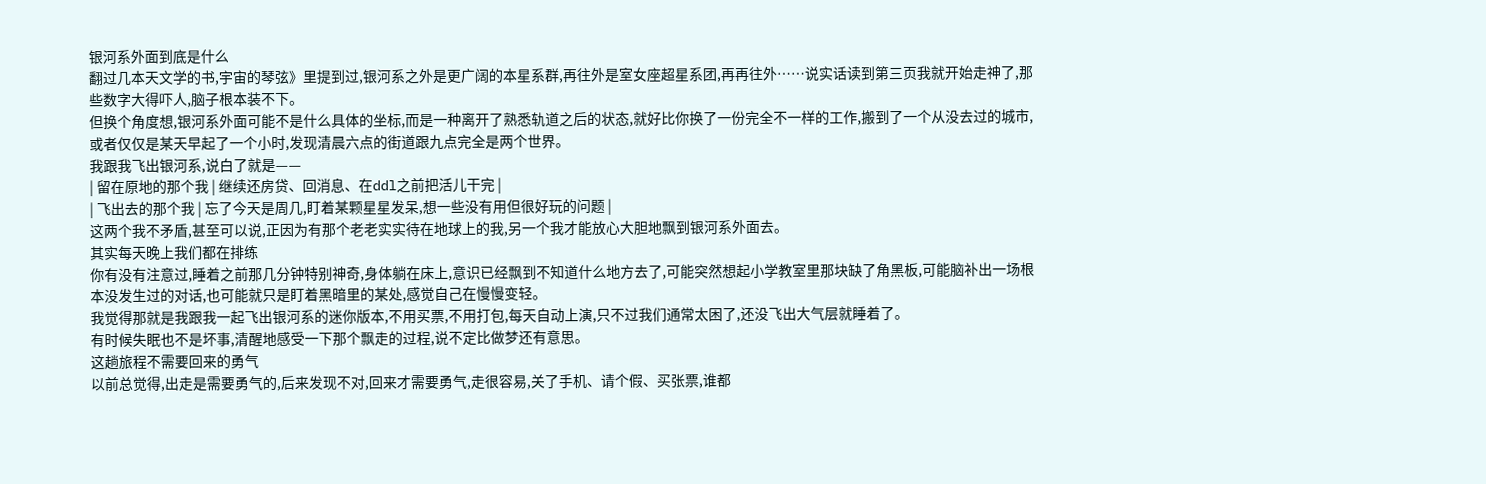银河系外面到底是什么
翻过几本天文学的书,宇宙的琴弦》里提到过,银河系之外是更广阔的本星系群,再往外是室女座超星系团,再再往外……说实话读到第三页我就开始走神了,那些数字大得吓人,脑子根本装不下。
但换个角度想,银河系外面可能不是什么具体的坐标,而是一种离开了熟悉轨道之后的状态,就好比你换了一份完全不一样的工作,搬到了一个从没去过的城市,或者仅仅是某天早起了一个小时,发现清晨六点的街道跟九点完全是两个世界。
我跟我飞出银河系,说白了就是——
| 留在原地的那个我 | 继续还房贷、回消息、在ddl之前把活儿干完 |
| 飞出去的那个我 | 忘了今天是周几,盯着某颗星星发呆,想一些没有用但很好玩的问题 |
这两个我不矛盾,甚至可以说,正因为有那个老老实实待在地球上的我,另一个我才能放心大胆地飘到银河系外面去。
其实每天晚上我们都在排练
你有没有注意过,睡着之前那几分钟特别神奇,身体躺在床上,意识已经飘到不知道什么地方去了,可能突然想起小学教室里那块缺了角黑板,可能脑补出一场根本没发生过的对话,也可能就只是盯着黑暗里的某处,感觉自己在慢慢变轻。
我觉得那就是我跟我一起飞出银河系的迷你版本,不用买票,不用打包,每天自动上演,只不过我们通常太困了,还没飞出大气层就睡着了。
有时候失眠也不是坏事,清醒地感受一下那个飘走的过程,说不定比做梦还有意思。
这趟旅程不需要回来的勇气
以前总觉得,出走是需要勇气的,后来发现不对,回来才需要勇气,走很容易,关了手机、请个假、买张票,谁都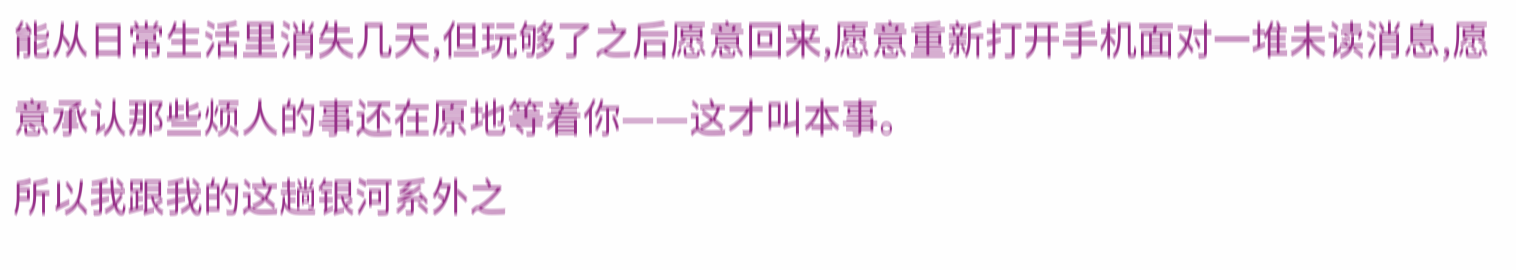能从日常生活里消失几天,但玩够了之后愿意回来,愿意重新打开手机面对一堆未读消息,愿意承认那些烦人的事还在原地等着你——这才叫本事。
所以我跟我的这趟银河系外之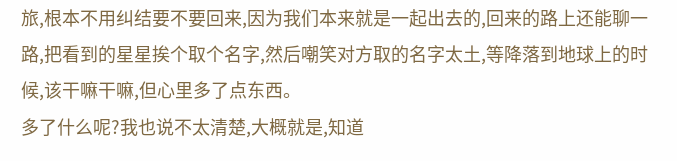旅,根本不用纠结要不要回来,因为我们本来就是一起出去的,回来的路上还能聊一路,把看到的星星挨个取个名字,然后嘲笑对方取的名字太土,等降落到地球上的时候,该干嘛干嘛,但心里多了点东西。
多了什么呢?我也说不太清楚,大概就是,知道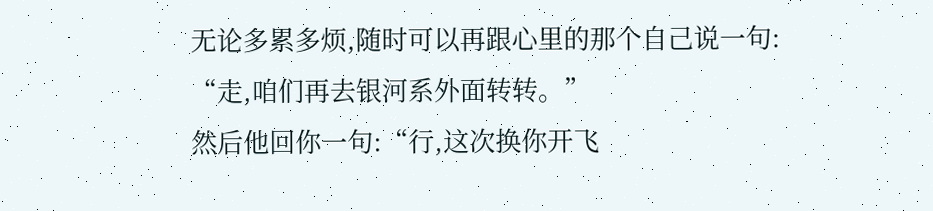无论多累多烦,随时可以再跟心里的那个自己说一句:
“走,咱们再去银河系外面转转。”
然后他回你一句:“行,这次换你开飞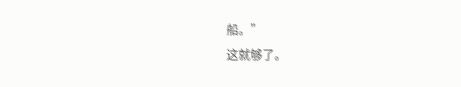船。”
这就够了。